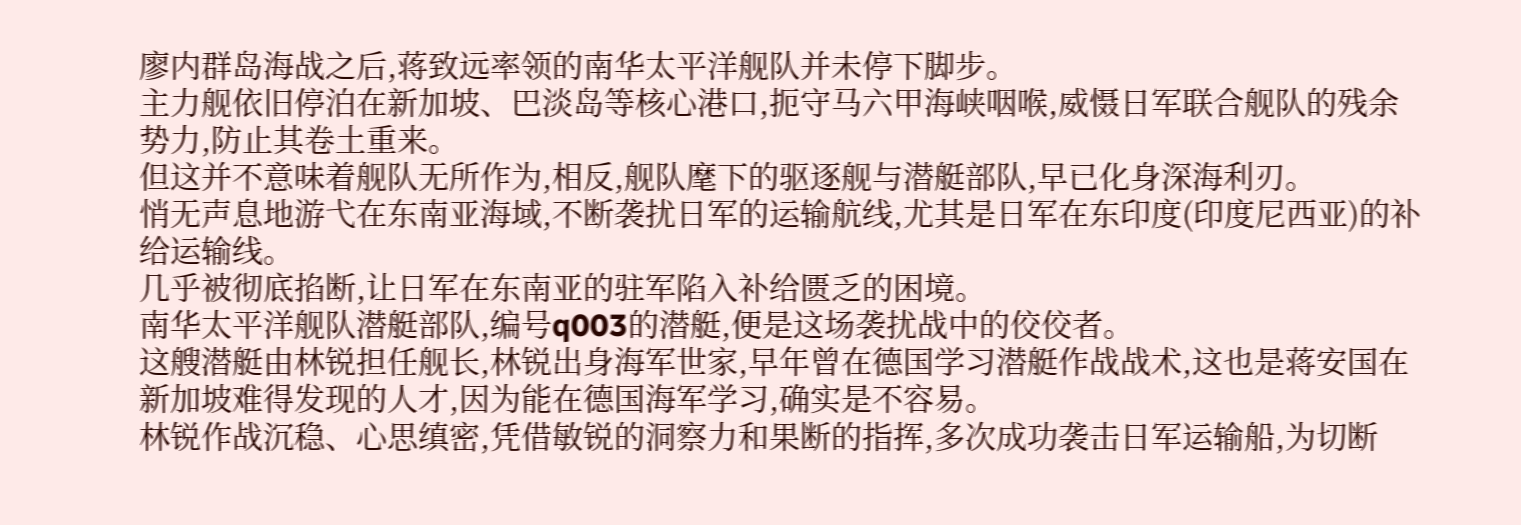廖内群岛海战之后,蒋致远率领的南华太平洋舰队并未停下脚步。
主力舰依旧停泊在新加坡、巴淡岛等核心港口,扼守马六甲海峡咽喉,威慑日军联合舰队的残余势力,防止其卷土重来。
但这并不意味着舰队无所作为,相反,舰队麾下的驱逐舰与潜艇部队,早已化身深海利刃。
悄无声息地游弋在东南亚海域,不断袭扰日军的运输航线,尤其是日军在东印度(印度尼西亚)的补给运输线。
几乎被彻底掐断,让日军在东南亚的驻军陷入补给匮乏的困境。
南华太平洋舰队潜艇部队,编号q003的潜艇,便是这场袭扰战中的佼佼者。
这艘潜艇由林锐担任舰长,林锐出身海军世家,早年曾在德国学习潜艇作战战术,这也是蒋安国在新加坡难得发现的人才,因为能在德国海军学习,确实是不容易。
林锐作战沉稳、心思缜密,凭借敏锐的洞察力和果断的指挥,多次成功袭击日军运输船,为切断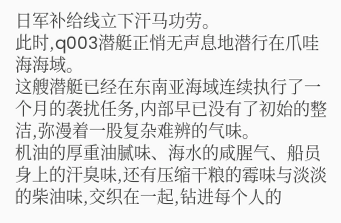日军补给线立下汗马功劳。
此时,q003潜艇正悄无声息地潜行在爪哇海海域。
这艘潜艇已经在东南亚海域连续执行了一个月的袭扰任务,内部早已没有了初始的整洁,弥漫着一股复杂难辨的气味。
机油的厚重油腻味、海水的咸腥气、船员身上的汗臭味,还有压缩干粮的霉味与淡淡的柴油味,交织在一起,钻进每个人的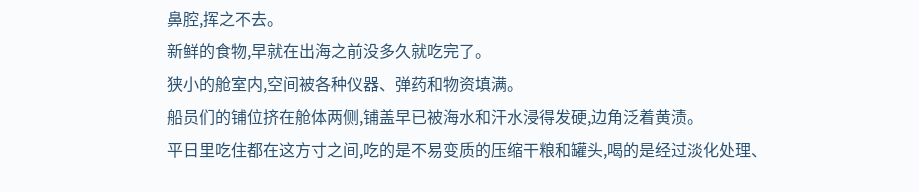鼻腔,挥之不去。
新鲜的食物,早就在出海之前没多久就吃完了。
狭小的舱室内,空间被各种仪器、弹药和物资填满。
船员们的铺位挤在舱体两侧,铺盖早已被海水和汗水浸得发硬,边角泛着黄渍。
平日里吃住都在这方寸之间,吃的是不易变质的压缩干粮和罐头,喝的是经过淡化处理、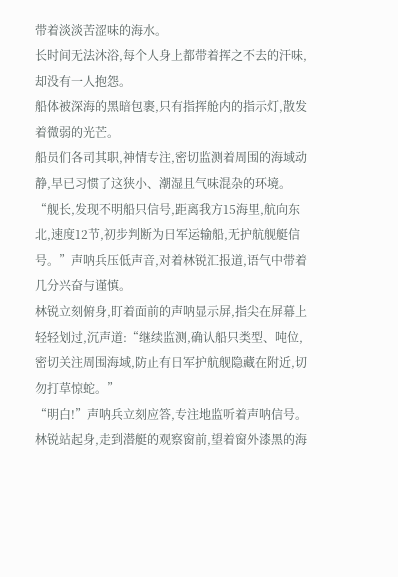带着淡淡苦涩味的海水。
长时间无法沐浴,每个人身上都带着挥之不去的汗味,却没有一人抱怨。
船体被深海的黑暗包裹,只有指挥舱内的指示灯,散发着微弱的光芒。
船员们各司其职,神情专注,密切监测着周围的海域动静,早已习惯了这狭小、潮湿且气味混杂的环境。
“舰长,发现不明船只信号,距离我方15海里,航向东北,速度12节,初步判断为日军运输船,无护航舰艇信号。”声呐兵压低声音,对着林锐汇报道,语气中带着几分兴奋与谨慎。
林锐立刻俯身,盯着面前的声呐显示屏,指尖在屏幕上轻轻划过,沉声道:“继续监测,确认船只类型、吨位,密切关注周围海域,防止有日军护航舰隐藏在附近,切勿打草惊蛇。”
“明白!”声呐兵立刻应答,专注地监听着声呐信号。
林锐站起身,走到潜艇的观察窗前,望着窗外漆黑的海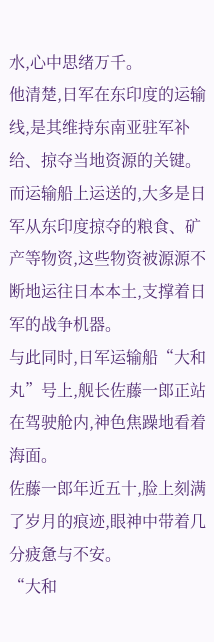水,心中思绪万千。
他清楚,日军在东印度的运输线,是其维持东南亚驻军补给、掠夺当地资源的关键。
而运输船上运送的,大多是日军从东印度掠夺的粮食、矿产等物资,这些物资被源源不断地运往日本本土,支撑着日军的战争机器。
与此同时,日军运输船“大和丸”号上,舰长佐藤一郎正站在驾驶舱内,神色焦躁地看着海面。
佐藤一郎年近五十,脸上刻满了岁月的痕迹,眼神中带着几分疲惫与不安。
“大和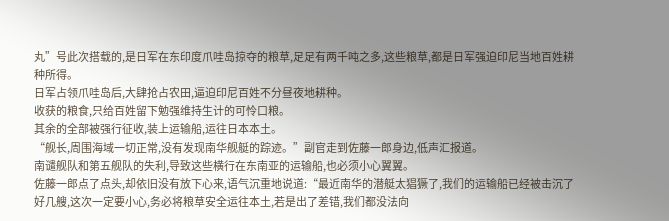丸”号此次搭载的,是日军在东印度爪哇岛掠夺的粮草,足足有两千吨之多,这些粮草,都是日军强迫印尼当地百姓耕种所得。
日军占领爪哇岛后,大肆抢占农田,逼迫印尼百姓不分昼夜地耕种。
收获的粮食,只给百姓留下勉强维持生计的可怜口粮。
其余的全部被强行征收,装上运输船,运往日本本土。
“舰长,周围海域一切正常,没有发现南华舰艇的踪迹。”副官走到佐藤一郎身边,低声汇报道。
南谴舰队和第五舰队的失利,导致这些横行在东南亚的运输船,也必须小心翼翼。
佐藤一郎点了点头,却依旧没有放下心来,语气沉重地说道:“最近南华的潜艇太猖獗了,我们的运输船已经被击沉了好几艘,这次一定要小心,务必将粮草安全运往本土,若是出了差错,我们都没法向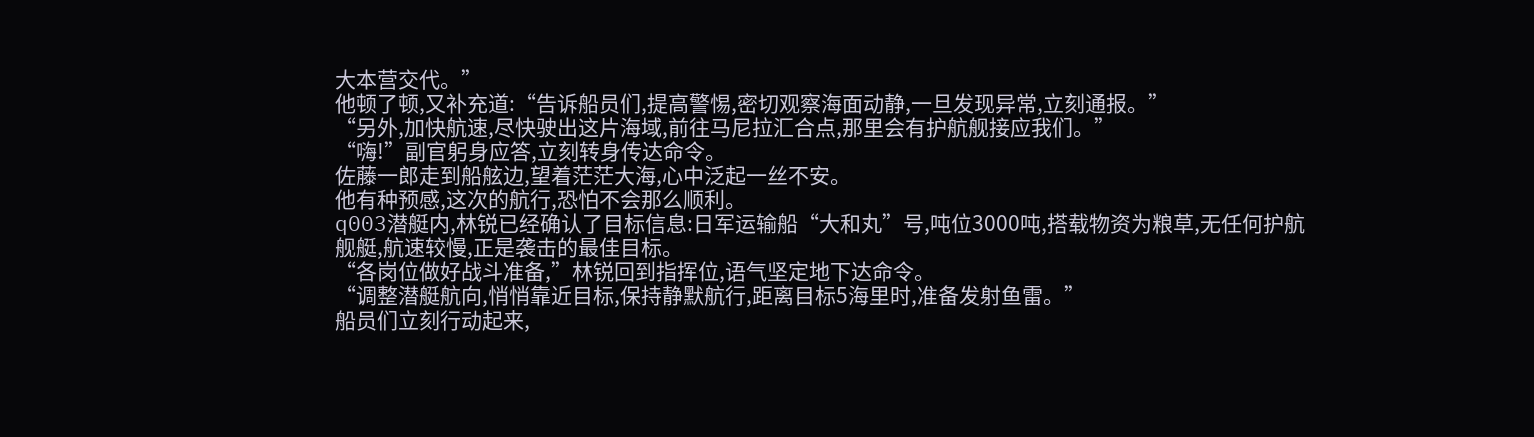大本营交代。”
他顿了顿,又补充道:“告诉船员们,提高警惕,密切观察海面动静,一旦发现异常,立刻通报。”
“另外,加快航速,尽快驶出这片海域,前往马尼拉汇合点,那里会有护航舰接应我们。”
“嗨!”副官躬身应答,立刻转身传达命令。
佐藤一郎走到船舷边,望着茫茫大海,心中泛起一丝不安。
他有种预感,这次的航行,恐怕不会那么顺利。
q003潜艇内,林锐已经确认了目标信息:日军运输船“大和丸”号,吨位3000吨,搭载物资为粮草,无任何护航舰艇,航速较慢,正是袭击的最佳目标。
“各岗位做好战斗准备,”林锐回到指挥位,语气坚定地下达命令。
“调整潜艇航向,悄悄靠近目标,保持静默航行,距离目标5海里时,准备发射鱼雷。”
船员们立刻行动起来,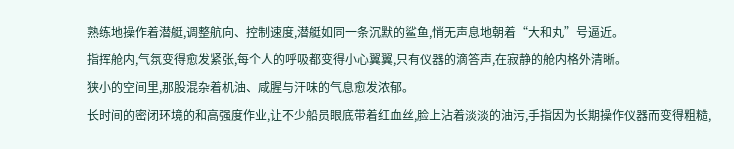熟练地操作着潜艇,调整航向、控制速度,潜艇如同一条沉默的鲨鱼,悄无声息地朝着“大和丸”号逼近。
指挥舱内,气氛变得愈发紧张,每个人的呼吸都变得小心翼翼,只有仪器的滴答声,在寂静的舱内格外清晰。
狭小的空间里,那股混杂着机油、咸腥与汗味的气息愈发浓郁。
长时间的密闭环境的和高强度作业,让不少船员眼底带着红血丝,脸上沾着淡淡的油污,手指因为长期操作仪器而变得粗糙,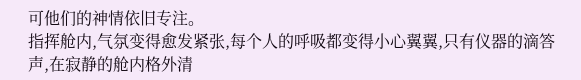可他们的神情依旧专注。
指挥舱内,气氛变得愈发紧张,每个人的呼吸都变得小心翼翼,只有仪器的滴答声,在寂静的舱内格外清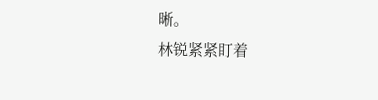晰。
林锐紧紧盯着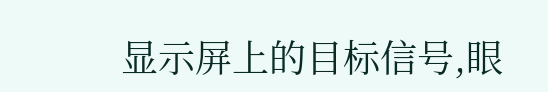显示屏上的目标信号,眼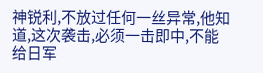神锐利,不放过任何一丝异常,他知道,这次袭击,必须一击即中,不能给日军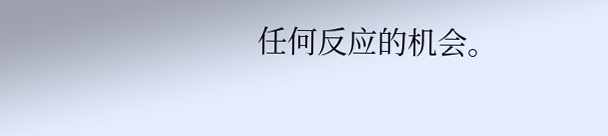任何反应的机会。